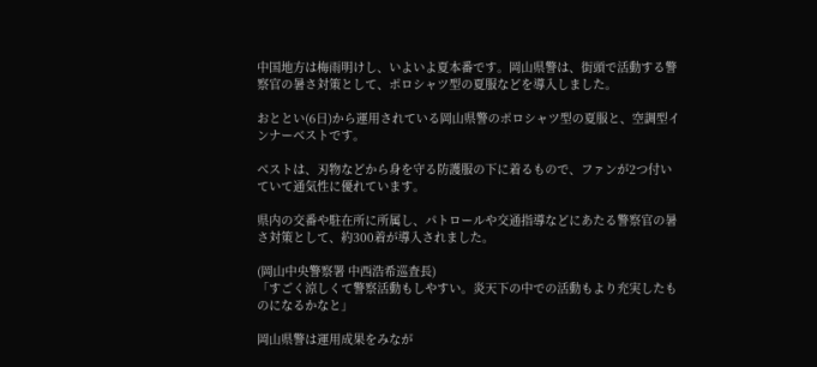中国地方は梅雨明けし、いよいよ夏本番です。岡山県警は、街頭で活動する警察官の暑さ対策として、ポロシャツ型の夏服などを導入しました。

おととい(6日)から運用されている岡山県警のポロシャツ型の夏服と、空調型インナーベストです。

ベストは、刃物などから身を守る防護服の下に着るもので、ファンが2つ付いていて通気性に優れています。

県内の交番や駐在所に所属し、パトロールや交通指導などにあたる警察官の暑さ対策として、約300着が導入されました。

(岡山中央警察署 中西浩希巡査長)
「すごく涼しくて警察活動もしやすい。炎天下の中での活動もより充実したものになるかなと」

岡山県警は運用成果をみなが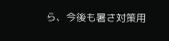ら、今後も暑さ対策用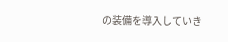の装備を導入していき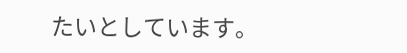たいとしています。